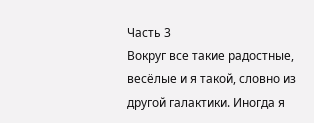Часть 3
Вокруг все такие радостные, весёлые и я такой, словно из другой галактики. Иногда я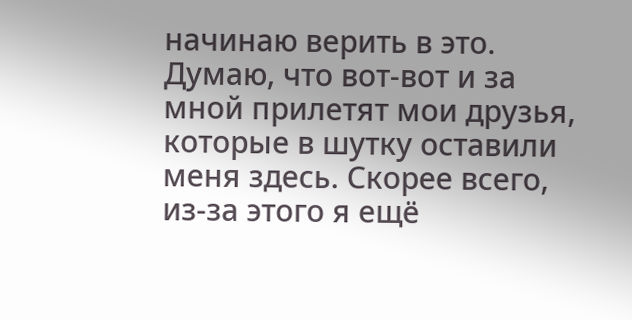начинаю верить в это. Думаю, что вот-вот и за мной прилетят мои друзья, которые в шутку оставили меня здесь. Скорее всего, из-за этого я ещё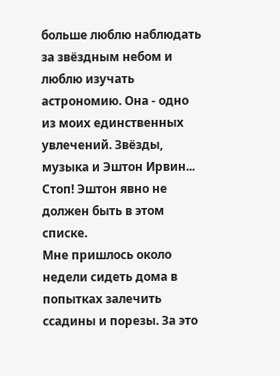больше люблю наблюдать за звёздным небом и люблю изучать астрономию. Она - одно из моих единственных увлечений. Звёзды, музыка и Эштон Ирвин... Стоп! Эштон явно не должен быть в этом списке.
Мне пришлось около недели сидеть дома в попытках залечить ссадины и порезы. За это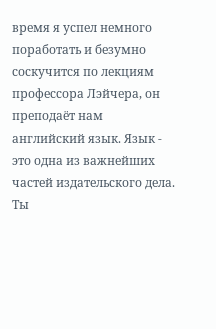время я успел немного поработать и безумно соскучится по лекциям профессора Лэйчера, он преподаёт нам английский язык. Язык - это одна из важнейших частей издательского дела. Ты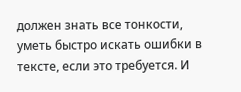должен знать все тонкости, уметь быстро искать ошибки в тексте, если это требуется. И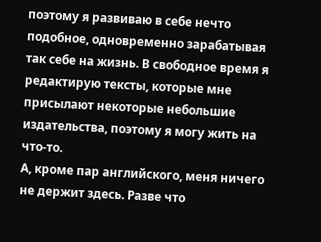поэтому я развиваю в себе нечто подобное, одновременно зарабатывая так себе на жизнь. В свободное время я редактирую тексты, которые мне присылают некоторые небольшие издательства, поэтому я могу жить на что-то.
А, кроме пар английского, меня ничего не держит здесь. Разве что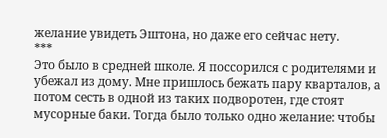желание увидеть Эштона, но даже его сейчас нету.
***
Это было в средней школе. Я поссорился с родителями и убежал из дому. Мне пришлось бежать пару кварталов, а потом сесть в одной из таких подворотен, где стоят мусорные баки. Тогда было только одно желание: чтобы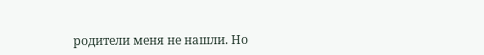родители меня не нашли. Но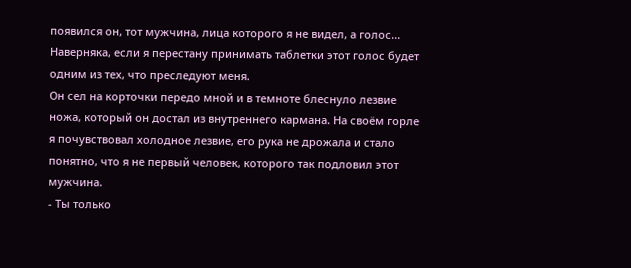появился он, тот мужчина, лица которого я не видел, а голос... Наверняка, если я перестану принимать таблетки этот голос будет одним из тех, что преследуют меня.
Он сел на корточки передо мной и в темноте блеснуло лезвие ножа, который он достал из внутреннего кармана. На своём горле я почувствовал холодное лезвие, его рука не дрожала и стало понятно, что я не первый человек, которого так подловил этот мужчина.
- Ты только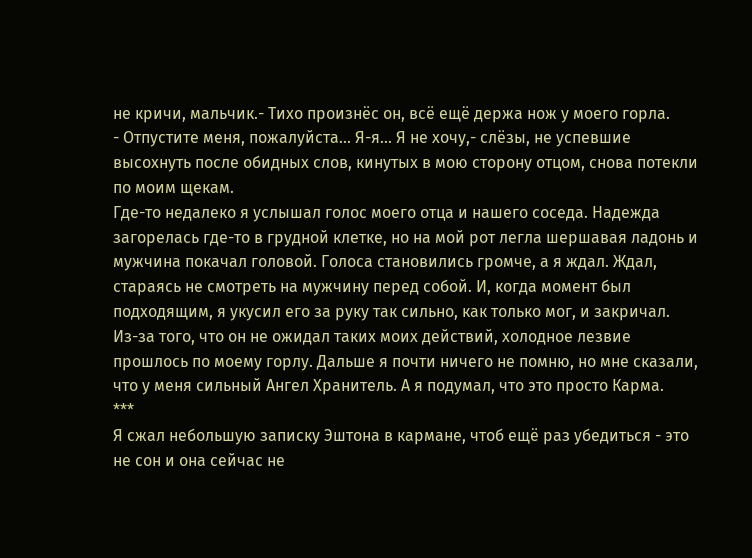не кричи, мальчик.- Тихо произнёс он, всё ещё держа нож у моего горла.
- Отпустите меня, пожалуйста... Я-я... Я не хочу,- слёзы, не успевшие высохнуть после обидных слов, кинутых в мою сторону отцом, снова потекли по моим щекам.
Где-то недалеко я услышал голос моего отца и нашего соседа. Надежда загорелась где-то в грудной клетке, но на мой рот легла шершавая ладонь и мужчина покачал головой. Голоса становились громче, а я ждал. Ждал, стараясь не смотреть на мужчину перед собой. И, когда момент был подходящим, я укусил его за руку так сильно, как только мог, и закричал.
Из-за того, что он не ожидал таких моих действий, холодное лезвие прошлось по моему горлу. Дальше я почти ничего не помню, но мне сказали, что у меня сильный Ангел Хранитель. А я подумал, что это просто Карма.
***
Я сжал небольшую записку Эштона в кармане, чтоб ещё раз убедиться - это не сон и она сейчас не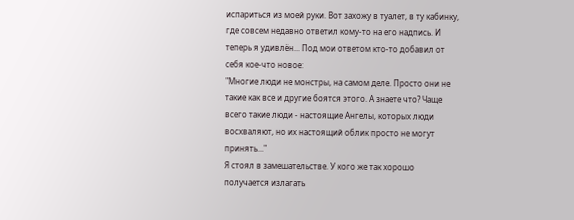испариться из моей руки. Вот захожу в туалет, в ту кабинку, где совсем недавно ответил кому-то на его надпись. И теперь я удивлён... Под мои ответом кто-то добавил от себя кое-что новое:
"Многие люди не монстры, на самом деле. Просто они не такие как все и другие боятся этого. А знаете что? Чаще всего такие люди - настоящие Ангелы, которых люди восхваляют, но их настоящий облик просто не могут принять..."
Я стоял в замешательстве. У кого же так хорошо получается излагать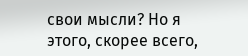свои мысли? Но я этого, скорее всего,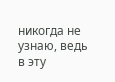никогда не узнаю, ведь в эту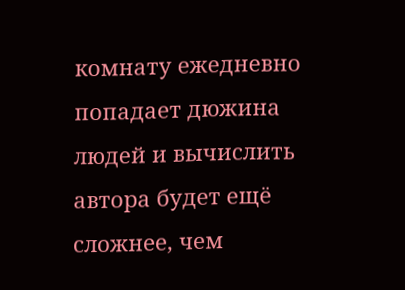комнату ежедневно попадает дюжина людей и вычислить автора будет ещё сложнее, чем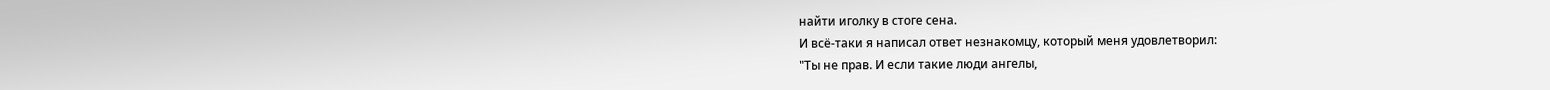найти иголку в стоге сена.
И всё-таки я написал ответ незнакомцу, который меня удовлетворил:
"Ты не прав. И если такие люди ангелы,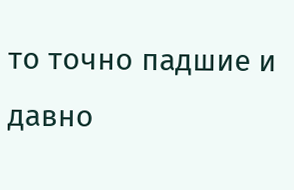то точно падшие и давно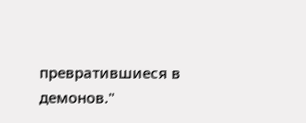превратившиеся в демонов."